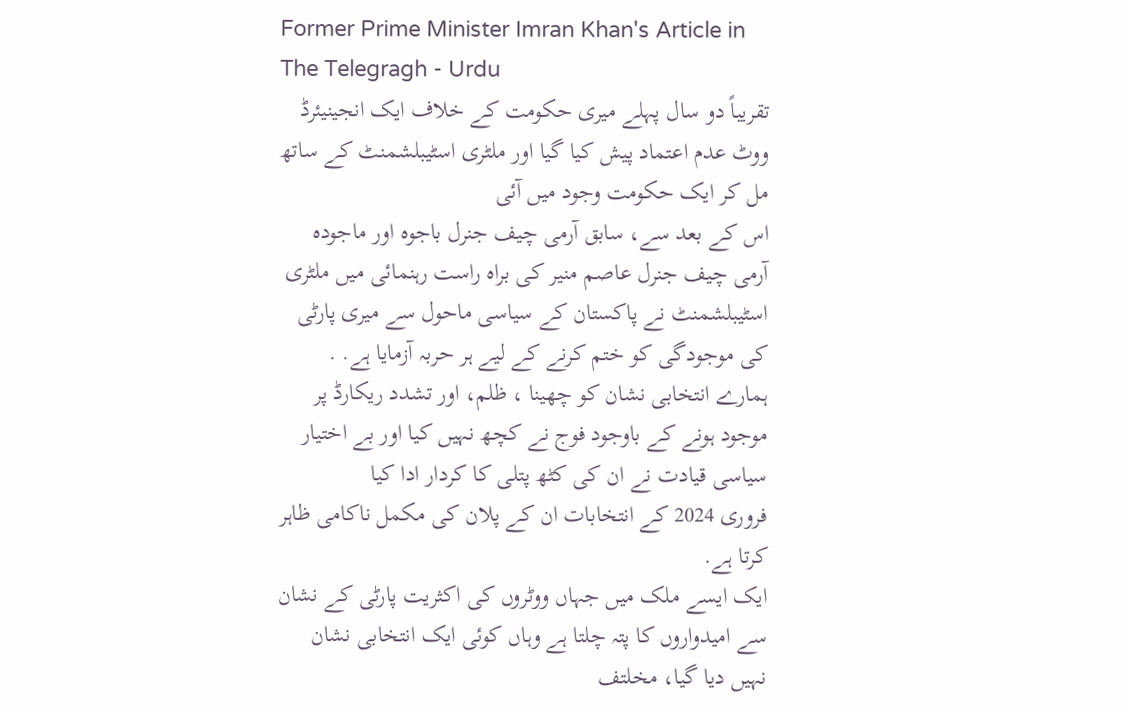Former Prime Minister Imran Khan's Article in The Telegragh - Urdu
تقریباً دو سال پہلے میری حکومت کے خلاف ایک انجینیئرڈ ووٹ عدم اعتماد پیش کیا گیا اور ملٹری اسٹیبلشمنٹ کے ساتھ مل کر ایک حکومت وجود میں آئی
اس کے بعد سے، سابق آرمی چیف جنرل باجوہ اور ماجودہ آرمی چیف جنرل عاصم منیر کی براہ راست رہنمائی میں ملٹری اسٹیبلشمنٹ نے پاکستان کے سیاسی ماحول سے میری پارٹی کی موجودگی کو ختم کرنے کے لیے ہر حربہ آزمایا ہے. . ہمارے انتخابی نشان کو چھینا ، ظلم، اور تشدد ریکارڈ پر موجود ہونے کے باوجود فوج نے کچھ نہیں کیا اور بے اختیار سیاسی قیادت نے ان کی کٹھ پتلی کا کردار ادا کیا
فروری 2024 کے انتخابات ان کے پلان کی مکمل ناکامی ظاہر کرتا ہے.
ایک ایسے ملک میں جہاں ووٹروں کی اکثریت پارٹی کے نشان سے امیدواروں کا پتہ چلتا ہے وہاں کوئی ایک انتخابی نشان نہیں دیا گیا، مخلتف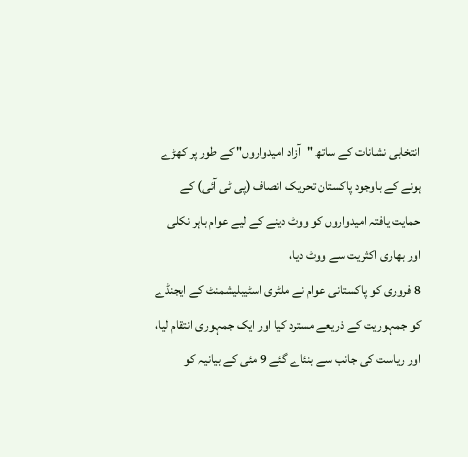انتخابی نشانات کے ساتھ "آزاد امیدواروں" کے طور پر کھڑے ہونے کے باوجود پاکستان تحریک انصاف (پی ٹی آئی) کے حمایت یافتہ امیدواروں کو ووٹ دینے کے لیے عوام باہر نکلی اور بھاری اکثریت سے ووٹ دیا،
8 فروری کو پاکستانی عوام نے ملٹری اسٹیبلیشمنٹ کے ایجنڈے کو جمہوریت کے ذریعے مسترد کیا اور ایک جمہوری انتقام لیا، اور ریاست کی جانب سے بنئاے گئے 9 مئی کے بیانیہ کو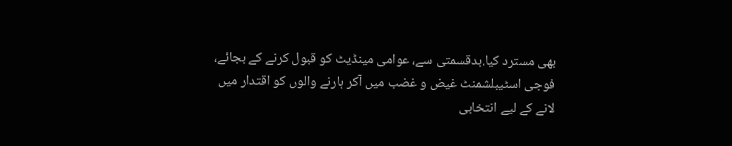بھی مسترد کیا.بدقسمتی سے، عوامی مینڈیٹ کو قبول کرنے کے بجائے، فوجی اسٹیبلشمنٹ غیض و غضب میں آکر ہارنے والوں کو اقتدار میں لانے کے لیے انتخابی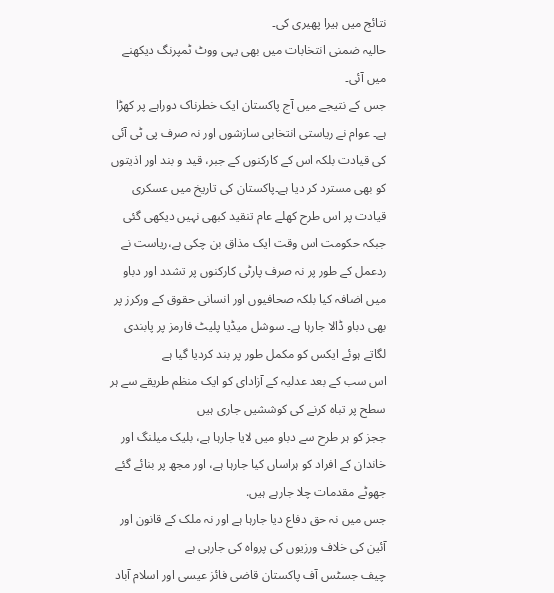نتائج میں ہیرا پھیری کی۔
حالیہ ضمنی انتخابات میں بھی یہی ووٹ ٹمپرنگ دیکھنے میں آئی۔
جس کے نتیجے میں آج پاکستان ایک خطرناک دوراہے پر کھڑا ہے۔ عوام نے ریاستی انتخابی سازشوں اور نہ صرف پی ٹی آئی کی قیادت بلکہ اس کے کارکنوں کے جبر، قید و بند اور اذیتوں کو بھی مسترد کر دیا ہے۔پاکستان کی تاریخ میں عسکری قیادت پر اس طرح کھلے عام تنقید کبھی نہیں دیکھی گئی جبکہ حکومت اس وقت ایک مذاق بن چکی ہے،ریاست نے ردعمل کے طور پر نہ صرف پارٹی کارکنوں پر تشدد اور دباو میں اضافہ کیا بلکہ صحافیوں اور انسانی حقوق کے ورکرز پر بھی دباو ڈالا جارہا ہے۔ سوشل میڈیا پلیٹ فارمز پر پابندی لگاتے ہوئے ایکس کو مکمل طور پر بند کردیا گیا ہے
اس سب کے بعد عدلیہ کے آزادای کو ایک منظم طریقے سے ہر سطح پر تباہ کرنے کی کوششیں جاری ہیں
ججز کو ہر طرح سے دباو میں لایا جارہا ہے، بلیک میلنگ اور خاندان کے افراد کو ہراساں کیا جارہا ہے، اور مجھ پر بنائے گئے جھوٹے مقدمات چلا جارہے ہیں.
جس میں نہ حق دفاع دیا جارہا ہے اور نہ ملک کے قانون اور آئین کی خلاف ورزیوں کی پرواہ کی جارہی ہے
چیف جسٹس آف پاکستان قاضی فائز عیسی اور اسلام آباد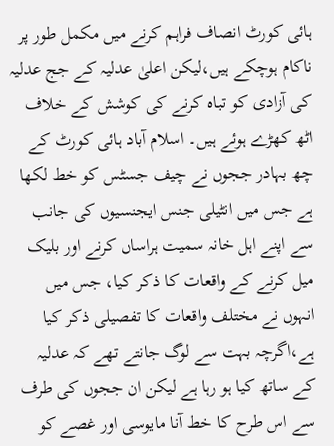ہائی کورٹ انصاف فراہم کرنے میں مکمل طور پر ناکام ہوچکے ہیں،لیکن اعلیٰ عدلیہ کے جج عدلیہ کی آزادی کو تباہ کرنے کی کوشش کے خلاف اٹھ کھڑے ہوئے ہیں۔ اسلام آباد ہائی کورٹ کے چھ بہادر ججوں نے چیف جسٹس کو خط لکھا ہے جس میں انٹیلی جنس ایجنسیوں کی جانب سے اپنے اہل خانہ سمیت ہراساں کرنے اور بلیک میل کرنے کے واقعات کا ذکر کیا، جس میں انہوں نے مختلف واقعات کا تفصیلی ذکر کیا ہے،اگرچہ بہت سے لوگ جانتے تھے کہ عدلیہ کے ساتھ کیا ہو رہا ہے لیکن ان ججوں کی طرف سے اس طرح کا خط آنا مایوسی اور غصے کو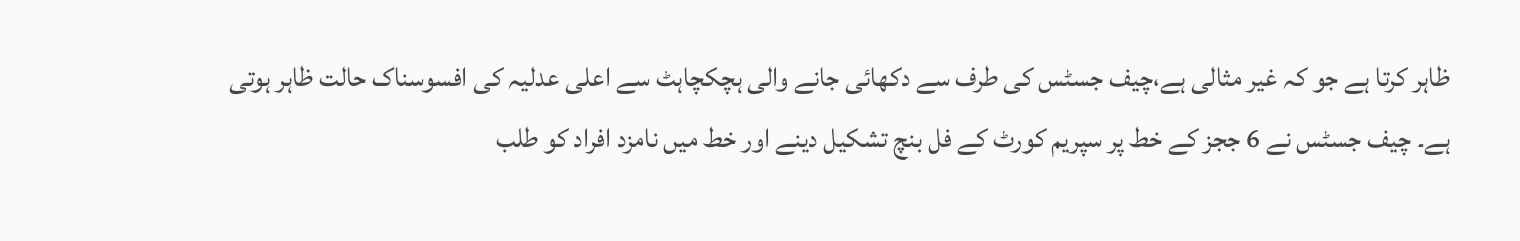ظاہر کرتا ہے جو کہ غیر مثالی ہے،چیف جسٹس کی طرف سے دکھائی جانے والی ہچکچاہٹ سے اعلی عدلیہ کی افسوسناک حالت ظاہر ہوتی ہے۔ چیف جسٹس نے 6 ججز کے خط پر سپریم کورٹ کے فل بنچ تشکیل دینے اور خط میں نامزد افراد کو طلب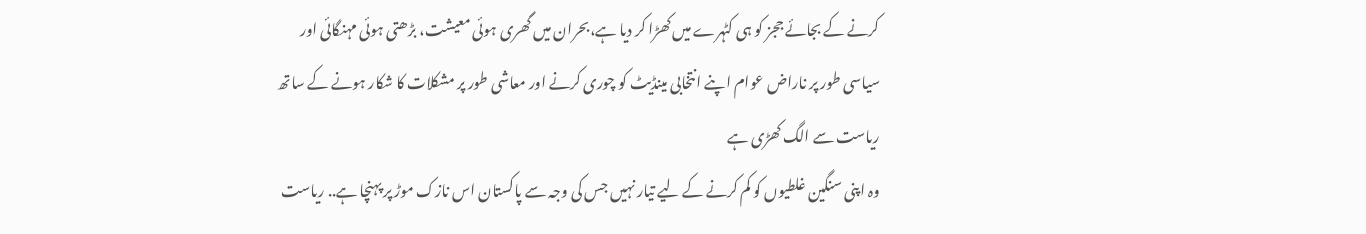کرنے کے بجائے ججز کو ہی کٹہرے میں کھڑا کر دیا ہے،بحران میں گھری ہوئی معیشت، بڑھتی ہوئی مہنگائی اور سیاسی طور پر ناراض عوام اپنے انتخابی مینڈیٹ کو چوری کرنے اور معاشی طور پر مشکلات کا شکار ہونے کے ساتھ ریاست سے الگ کھڑی ہے
وہ اپنی سنگین غلطیوں کو کم کرنے کے لیے تیار نہیں جس کی وجہ سے پاکستان اس نازک موڑ پر پہنچا ہے.. ریاست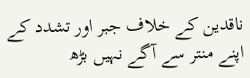ناقدین کے خلاف جبر اور تشدد کے اپنے منتر سے آگے نہیں بڑھ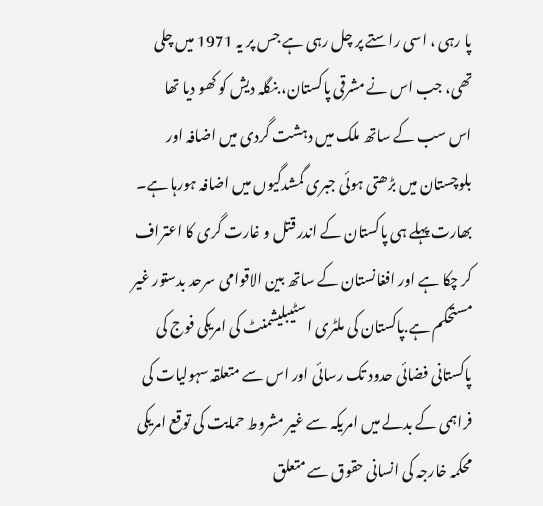پا رہی ، اسی راستے پر چل رہی ہے جس پر یہ 1971 میں چلی تھی، جب اس نے مشرقی پاکستان، بنگلہ دیش کو کھو دیا تھا
اس سب کے ساتھ ملک میں دہشت گردی میں اضافہ اور بلوچستان میں بڑھتی ہوئی جبری گمشدگیوں میں اضافہ ہورہا ہے۔ بھارت پہلے ہی پاکستان کے اندر قتل و غارت گری کا اعتراف کر چکا ہے اور افغانستان کے ساتھ بین الاقوامی سرحد بدستور غیر مستحکم ہے.پاکستان کی ملٹری اسٹیبلیشمنٹ کی امریکی فوج کی پاکستانی فضائی حدود تک رسائی اور اس سے متعلقہ سہولیات کی فراہمی کے بدلے میں امریکہ سے غیر مشروط حمایت کی توقع امریکی محکمہ خارجہ کی انسانی حقوق سے متعلق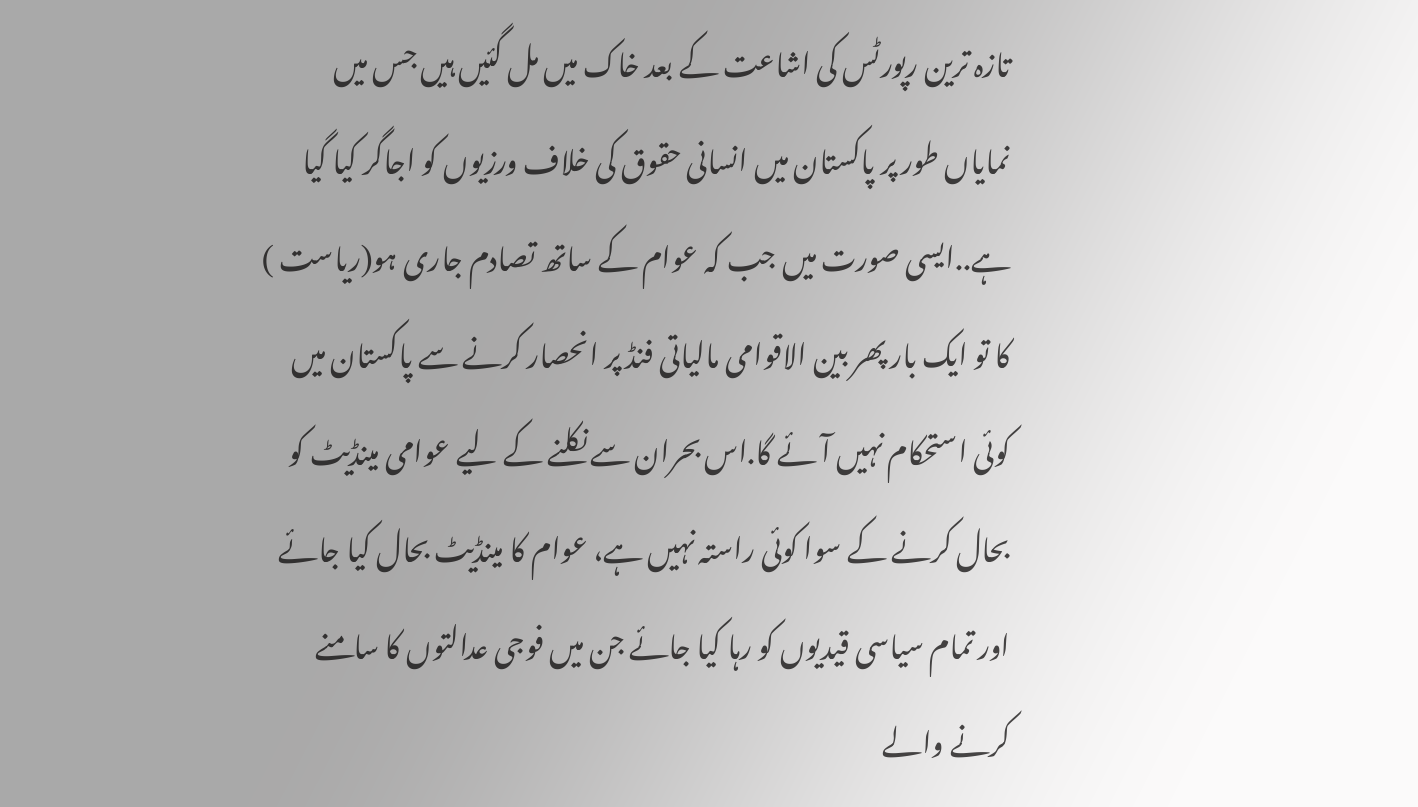تازہ ترین رپورٹس کی اشاعت کے بعد خاک میں مل گئیں ہیں جس میں نمایاں طور پر پاکستان میں انسانی حقوق کی خلاف ورزیوں کو اجاگر کیا گیا ہے..ایسی صورت میں جب کہ عوام کے ساتھ تصادم جاری ہو(ریاست ) کا تو ایک بار پھر بین الاقوامی مالیاتی فنڈ پر انحصار کرنے سے پاکستان میں کوئی استحکام نہیں آئے گا.اس بحران سے نکلنے کے لیے عوامی مینڈیٹ کو بحال کرنے کے سوا کوئی راستہ نہیں ہے، عوام کا مینڈیٹ بحال کیا جائے اور تمام سیاسی قیدیوں کو رہا کیا جائے جن میں فوجی عدالتوں کا سامنے کرنے والے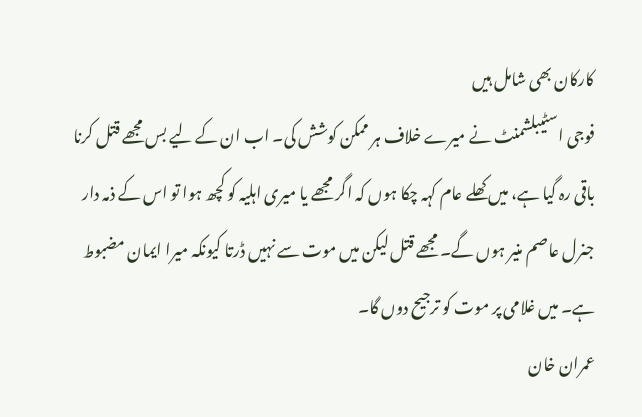کارکان بھی شامل ہیں
فوجی اسٹیبلشمنٹ نے میرے خلاف ہر ممکن کوشش کی۔ اب ان کے لیے بس مجھے قتل کرنا باقی رہ گیا ہے، میں کھلے عام کہہ چکا ہوں کہ اگر مجھے یا میری اہلیہ کو کچھ ہوا تو اس کے ذمہ دار جنرل عاصم منیر ہوں گے۔ مجھے قتل لیکن میں موت سے نہیں ڈرتا کیونکہ میرا ایمان مضبوط ہے۔ میں غلامی پر موت کو ترجیح دوں گا۔
عمران خان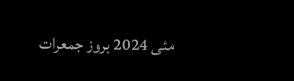مئی 2024 بروز جمعرات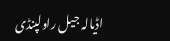اڈیالہ جیل راولپنڈی